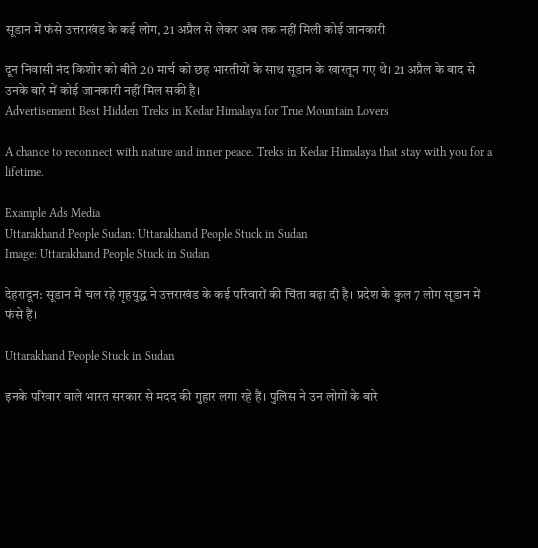सूडान में फंसे उत्तराखंड के कई लोग, 21 अप्रैल से लेकर अब तक नहीं मिली कोई जानकारी

दून निवासी नंद किशोर को बीते 20 मार्च को छह भारतीयों के साथ सूडान के खारतून गए थे। 21 अप्रैल के बाद से उनके बारे में कोई जानकारी नहीं मिल सकी है।
Advertisement Best Hidden Treks in Kedar Himalaya for True Mountain Lovers

A chance to reconnect with nature and inner peace. Treks in Kedar Himalaya that stay with you for a lifetime.

Example Ads Media
Uttarakhand People Sudan: Uttarakhand People Stuck in Sudan
Image: Uttarakhand People Stuck in Sudan

देहरादून: सूडान में चल रहे गृहयुद्ध ने उत्तराखंड के कई परिवारों की चिंता बढ़ा दी है। प्रदेश के कुल 7 लोग सूडान में फंसे हैं।

Uttarakhand People Stuck in Sudan

इनके परिवार वाले भारत सरकार से मदद की गुहार लगा रहे हैं। पुलिस ने उन लोगों के बारे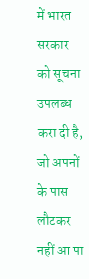में भारत सरकार को सूचना उपलब्ध करा दी है, जो अपनों के पास लौटकर नहीं आ पा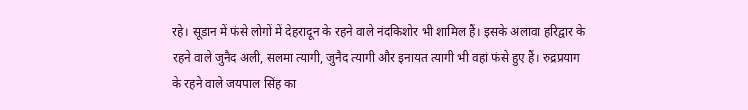रहे। सूडान में फंसे लोगों में देहरादून के रहने वाले नंदकिशोर भी शामिल हैं। इसके अलावा हरिद्वार के रहने वाले जुनैद अली, सलमा त्यागी, जुनैद त्यागी और इनायत त्यागी भी वहां फंसे हुए हैं। रुद्रप्रयाग के रहने वाले जयपाल सिंह का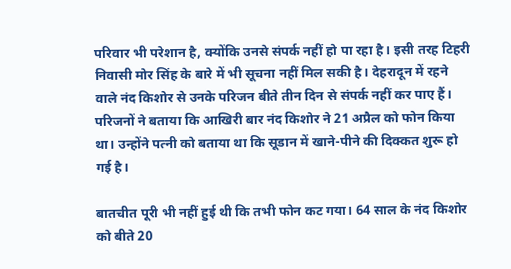परिवार भी परेशान है, क्योंकि उनसे संपर्क नहीं हो पा रहा है। इसी तरह टिहरी निवासी मोर सिंह के बारे में भी सूचना नहीं मिल सकी है। देहरादून में रहने वाले नंद किशोर से उनके परिजन बीते तीन दिन से संपर्क नहीं कर पाए हैं। परिजनों ने बताया कि आखिरी बार नंद किशोर ने 21 अप्रैल को फोन किया था। उन्होंने पत्नी को बताया था कि सूडान में खाने-पीने की दिक्कत शुरू हो गई है।

बातचीत पूरी भी नहीं हुई थी कि तभी फोन कट गया। 64 साल के नंद किशोर को बीते 20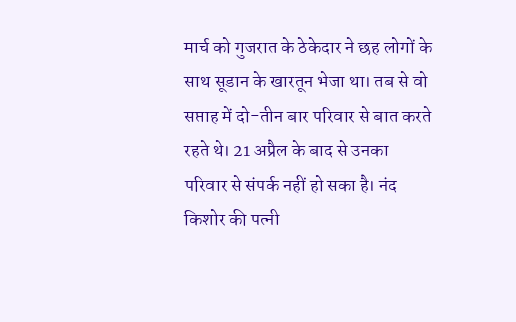मार्च को गुजरात के ठेकेदार ने छह लोगों के साथ सूडान के खारतून भेजा था। तब से वो सप्ताह में दो-तीन बार परिवार से बात करते रहते थे। 21 अप्रैल के बाद से उनका परिवार से संपर्क नहीं हो सका है। नंद किशोर की पत्नी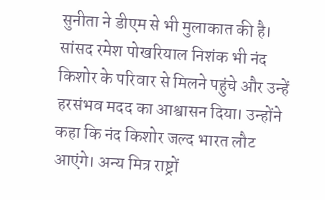सुनीता ने डीएम से भी मुलाकात की है। सांसद रमेश पोखरियाल निशंक भी नंद किशोर के परिवार से मिलने पहुंचे और उन्हें हरसंभव मदद का आश्वासन दिया। उन्होंने कहा कि नंद किशोर जल्द भारत लौट आएंगे। अन्य मित्र राष्ट्रों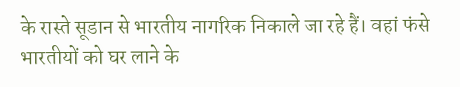के रास्ते सूडान से भारतीय नागरिक निकाले जा रहे हैं। वहां फंसे भारतीयों को घर लाने के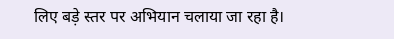लिए बड़े स्तर पर अभियान चलाया जा रहा है।